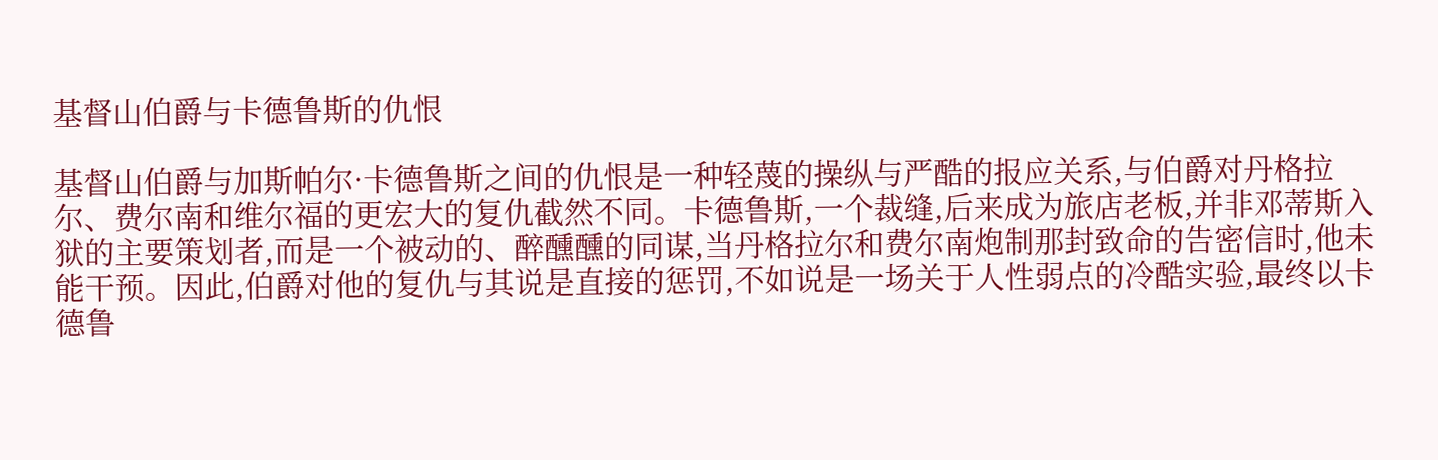基督山伯爵与卡德鲁斯的仇恨

基督山伯爵与加斯帕尔·卡德鲁斯之间的仇恨是一种轻蔑的操纵与严酷的报应关系,与伯爵对丹格拉尔、费尔南和维尔福的更宏大的复仇截然不同。卡德鲁斯,一个裁缝,后来成为旅店老板,并非邓蒂斯入狱的主要策划者,而是一个被动的、醉醺醺的同谋,当丹格拉尔和费尔南炮制那封致命的告密信时,他未能干预。因此,伯爵对他的复仇与其说是直接的惩罚,不如说是一场关于人性弱点的冷酷实验,最终以卡德鲁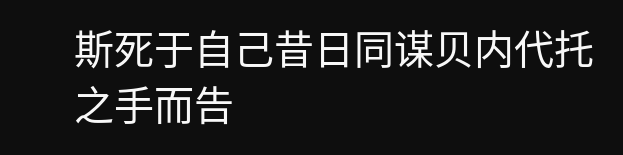斯死于自己昔日同谋贝内代托之手而告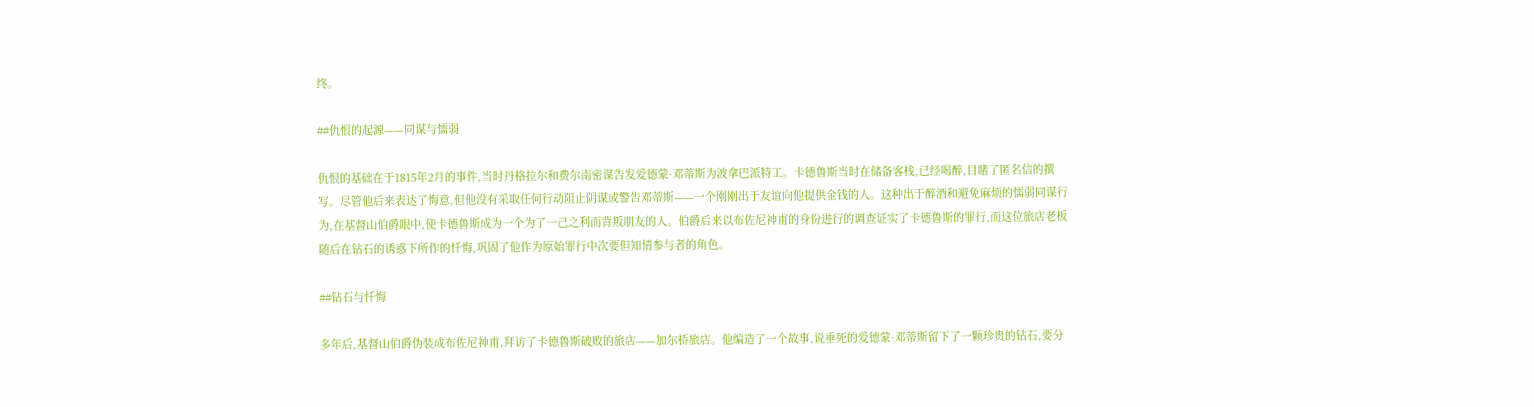终。

##仇恨的起源——同谋与懦弱

仇恨的基础在于1815年2月的事件,当时丹格拉尔和费尔南密谋告发爱德蒙·邓蒂斯为波拿巴派特工。卡德鲁斯当时在储备客栈,已经喝醉,目睹了匿名信的撰写。尽管他后来表达了悔意,但他没有采取任何行动阻止阴谋或警告邓蒂斯——一个刚刚出于友谊向他提供金钱的人。这种出于醉酒和避免麻烦的懦弱同谋行为,在基督山伯爵眼中,使卡德鲁斯成为一个为了一己之利而背叛朋友的人。伯爵后来以布佐尼神甫的身份进行的调查证实了卡德鲁斯的罪行,而这位旅店老板随后在钻石的诱惑下所作的忏悔,巩固了他作为原始罪行中次要但知情参与者的角色。

##钻石与忏悔

多年后,基督山伯爵伪装成布佐尼神甫,拜访了卡德鲁斯破败的旅店——加尔桥旅店。他编造了一个故事,说垂死的爱德蒙·邓蒂斯留下了一颗珍贵的钻石,要分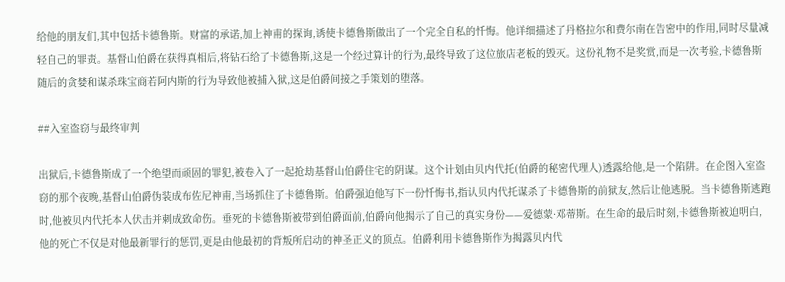给他的朋友们,其中包括卡德鲁斯。财富的承诺,加上神甫的探询,诱使卡德鲁斯做出了一个完全自私的忏悔。他详细描述了丹格拉尔和费尔南在告密中的作用,同时尽量减轻自己的罪责。基督山伯爵在获得真相后,将钻石给了卡德鲁斯,这是一个经过算计的行为,最终导致了这位旅店老板的毁灭。这份礼物不是奖赏,而是一次考验,卡德鲁斯随后的贪婪和谋杀珠宝商若阿内斯的行为导致他被捕入狱,这是伯爵间接之手策划的堕落。

##入室盗窃与最终审判

出狱后,卡德鲁斯成了一个绝望而顽固的罪犯,被卷入了一起抢劫基督山伯爵住宅的阴谋。这个计划由贝内代托(伯爵的秘密代理人)透露给他,是一个陷阱。在企图入室盗窃的那个夜晚,基督山伯爵伪装成布佐尼神甫,当场抓住了卡德鲁斯。伯爵强迫他写下一份忏悔书,指认贝内代托谋杀了卡德鲁斯的前狱友,然后让他逃脱。当卡德鲁斯逃跑时,他被贝内代托本人伏击并刺成致命伤。垂死的卡德鲁斯被带到伯爵面前,伯爵向他揭示了自己的真实身份——爱德蒙·邓蒂斯。在生命的最后时刻,卡德鲁斯被迫明白,他的死亡不仅是对他最新罪行的惩罚,更是由他最初的背叛所启动的神圣正义的顶点。伯爵利用卡德鲁斯作为揭露贝内代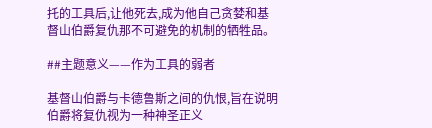托的工具后,让他死去,成为他自己贪婪和基督山伯爵复仇那不可避免的机制的牺牲品。

##主题意义——作为工具的弱者

基督山伯爵与卡德鲁斯之间的仇恨,旨在说明伯爵将复仇视为一种神圣正义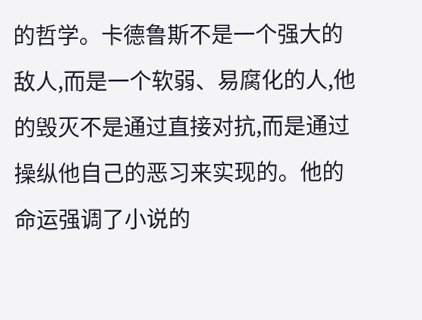的哲学。卡德鲁斯不是一个强大的敌人,而是一个软弱、易腐化的人,他的毁灭不是通过直接对抗,而是通过操纵他自己的恶习来实现的。他的命运强调了小说的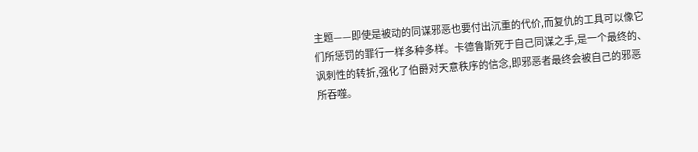主题——即使是被动的同谋邪恶也要付出沉重的代价,而复仇的工具可以像它们所惩罚的罪行一样多种多样。卡德鲁斯死于自己同谋之手,是一个最终的、讽刺性的转折,强化了伯爵对天意秩序的信念,即邪恶者最终会被自己的邪恶所吞噬。